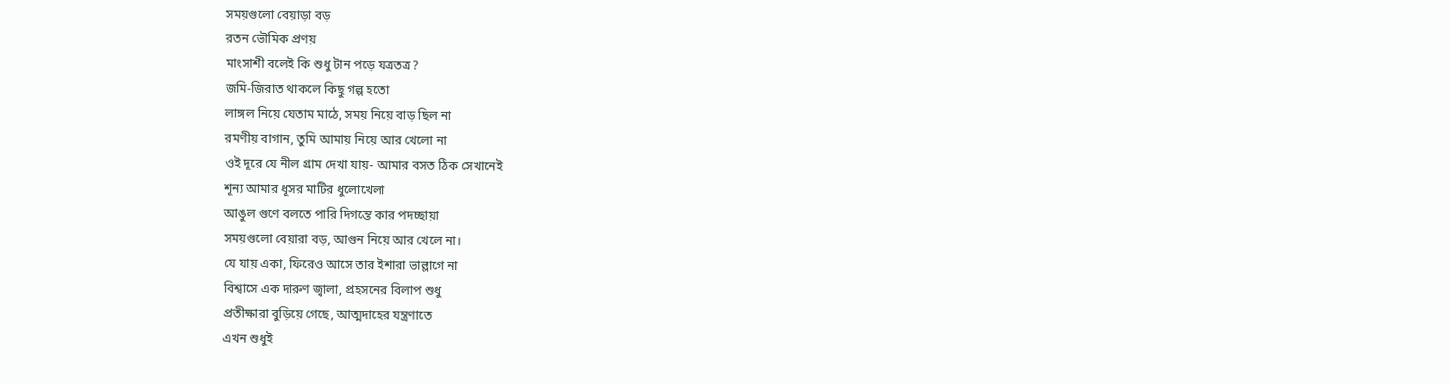সময়গুলো বেয়াড়া বড়
রতন ভৌমিক প্রণয়
মাংসাশী বলেই কি শুধু টান পড়ে যত্রতত্র?
জমি-জিরাত থাকলে কিছু গল্প হতো
লাঙ্গল নিয়ে যেতাম মাঠে, সময় নিয়ে বাড় ছিল না
রমণীয় বাগান, তুমি আমায় নিয়ে আর খেলো না
ওই দূরে যে নীল গ্রাম দেখা যায়- আমার বসত ঠিক সেখানেই
শূন্য আমার ধূসর মাটির ধুলোখেলা
আঙুল গুণে বলতে পারি দিগন্তে কার পদচ্ছায়া
সময়গুলো বেয়ারা বড়, আগুন নিয়ে আর খেলে না।
যে যায় একা, ফিরেও আসে তার ইশারা ভাল্লাগে না
বিশ্বাসে এক দারুণ জ্বালা, প্রহসনের বিলাপ শুধু
প্রতীক্ষারা বুড়িয়ে গেছে, আত্মদাহের যন্ত্রণাতে
এখন শুধুই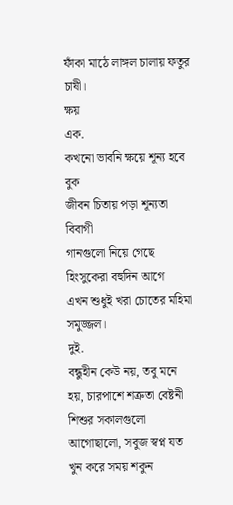ফাঁকা মাঠে লাঙ্গল চালায় ফতুর চাষী।
ক্ষয়
এক.
কখনো ভাবনি ক্ষয়ে শূন্য হবে বুক
জীবন চিতায় পড়া শূন্যতা বিবাগী
গানগুলো নিয়ে গেছে হিংসুকেরা বহুদিন আগে
এখন শুধুই খরা চোতের মহিমা সমুজ্জল।
দুই.
বন্ধুহীন কেউ নয়, তবু মনে হয়, চারপাশে শত্রুতা বেষ্টনী
শিশুর সকালগুলো আগোছালো, সবুজ স্বপ্ন যত খুন করে সময় শকুন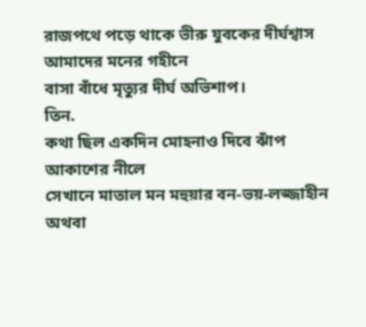রাজপথে পড়ে থাকে ভীরু যুবকের দীর্ঘশ্বাস
আমাদের মনের গহীনে
বাসা বাঁধে মৃত্যুর দীর্ঘ অভিশাপ।
তিন.
কথা ছিল একদিন মোহনাও দিবে ঝাঁপ আকাশের নীলে
সেখানে মাতাল মন মহুয়ার বন-ভয়-লজ্জাহীন
অথবা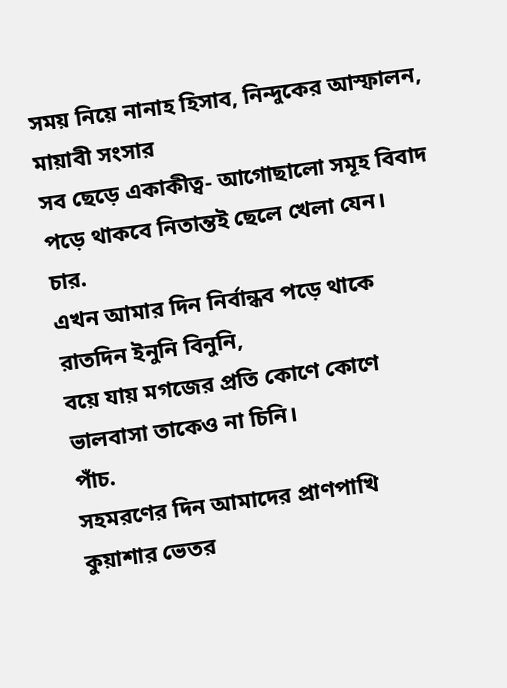সময় নিয়ে নানাহ হিসাব, নিন্দুকের আস্ফালন, মায়াবী সংসার
সব ছেড়ে একাকীত্ব- আগোছালো সমূহ বিবাদ
পড়ে থাকবে নিতান্তই ছেলে খেলা যেন।
চার.
এখন আমার দিন নির্বান্ধব পড়ে থাকে
রাতদিন ইনুনি বিনুনি,
বয়ে যায় মগজের প্রতি কোণে কোণে
ভালবাসা তাকেও না চিনি।
পাঁচ.
সহমরণের দিন আমাদের প্রাণপাখি
কুয়াশার ভেতর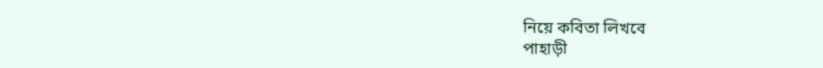নিয়ে কবিতা লিখবে
পাহাড়ী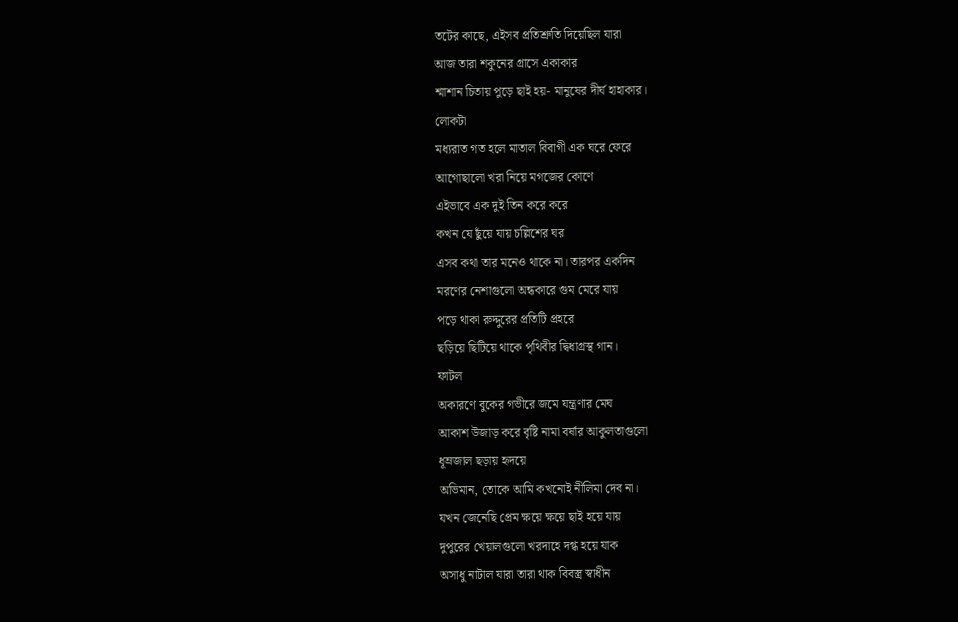তটের কাছে, এইসব প্রতিশ্রুতি দিয়েছিল যারা
আজ তারা শকুনের গ্রাসে একাকার
শ্মাশান চিতায় পুড়ে ছাই হয়- মানুষের দীর্ঘ হাহাকার।
লোকটা
মধ্যরাত গত হলে মাতাল বিবাগী এক ঘরে ফেরে
আগোছালো খরা নিয়ে মগজের কোণে
এইভাবে এক দুই তিন করে করে
কখন যে ছুঁয়ে যায় চল্লিশের ঘর
এসব কথা তার মনেও থাকে না। তারপর একদিন
মরণের নেশাগুলো অন্ধকারে গুম মেরে যায়
পড়ে থাকা রুদ্দুরের প্রতিটি প্রহরে
ছড়িয়ে ছিটিয়ে থাকে পৃথিবীর দ্বিধাগ্রস্থ গান।
ফাটল
অকারণে বুকের গভীরে জমে যন্ত্রণার মেঘ
আকাশ উজাড় করে বৃষ্টি নামা বর্ষার আকুলতাগুলো
ধূম্রজাল ছড়ায় হৃদয়ে
অভিমান, তোকে আমি কখনোই নীলিমা দেব না।
যখন জেনেছি প্রেম ক্ষয়ে ক্ষয়ে ছাই হয়ে যায়
দুপুরের খেয়ালগুলো খরদাহে দগ্ধ হয়ে যাক
অসাধু নাটাল যারা তারা থাক বিবস্ত্র স্বাধীন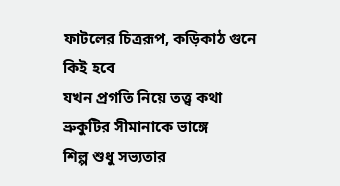ফাটলের চিত্ররূপ, কড়িকাঠ গুনে কিই হবে
যখন প্রগতি নিয়ে তত্ত্ব কথা ভ্রুকুটির সীমানাকে ভাঙ্গে
শিল্প শুধু সভ্যতার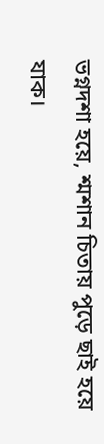ভগ্নদশা হয়ে, শ্মশান চিতায় পুড়ে ছাই হয়ে যাক।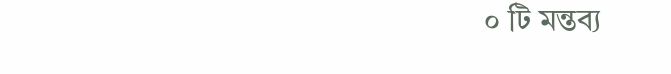০ টি মন্তব্য